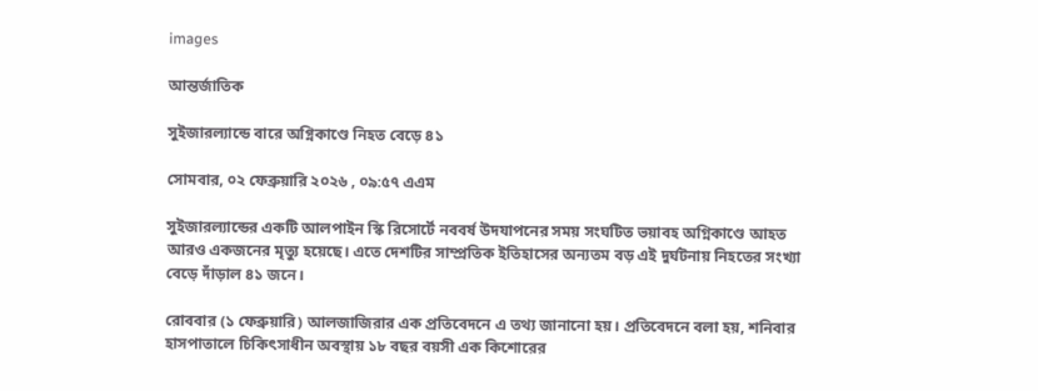images

আন্তর্জাতিক

সুইজারল্যান্ডে বারে অগ্নিকাণ্ডে নিহত বেড়ে ৪১

সোমবার, ০২ ফেব্রুয়ারি ২০২৬ , ০৯:৫৭ এএম

সুইজারল্যান্ডের একটি আলপাইন স্কি রিসোর্টে নববর্ষ উদযাপনের সময় সংঘটিত ভয়াবহ অগ্নিকাণ্ডে আহত আরও একজনের মৃত্যু হয়েছে। এতে দেশটির সাম্প্রতিক ইতিহাসের অন্যতম বড় এই দুর্ঘটনায় নিহতের সংখ্যা বেড়ে দাঁড়াল ৪১ জনে।

রোববার (১ ফেব্রুয়ারি) আলজাজিরার এক প্রতিবেদনে এ তথ্য জানানো হয়। প্রতিবেদনে বলা হয়, শনিবার হাসপাতালে চিকিৎসাধীন অবস্থায় ১৮ বছর বয়সী এক কিশোরের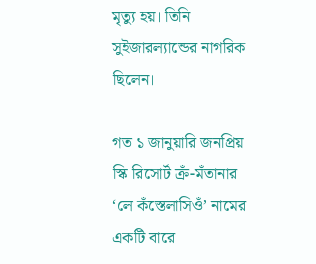মৃত্যু হয়। তিনি সুইজারল্যান্ডের নাগরিক ছিলেন।

গত ১ জানুয়ারি জনপ্রিয় স্কি রিসোর্ট ক্রঁ-মঁতানার ‘লে কঁস্তেলাসিওঁ’ নামের একটি বারে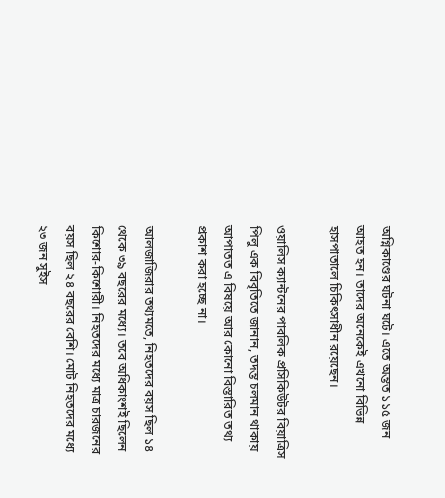অগ্নিকাণ্ডের ঘটনা ঘটে। এতে অন্তত ১১৫ জন আহত হন। তাদের অনেকেই এখনো বিভিন্ন হাসপাতালে চিকিৎসাধীন রয়েছেন।

ওয়ালিস ক্যান্টনের পাবলিক প্রসিকিউটর বিয়াত্রিস পিলু এক বিবৃতিতে জানান, তদন্ত চলমান থাকায় আপাতত এ বিষয়ে আর কোনো বিস্তারিত তথ্য প্রকাশ করা হচ্ছে না।

আলজাজিরার তথ্যমতে, নিহতদের বয়স ছিল ১৪ থেকে ৩৯ বছরের মধ্যে। তবে অধিকাংশই ছিলেন কিশোর-কিশোরী। নিহতদের মধ্যে মাত্র চারজনের বয়স ছিল ২৪ বছরের বেশি। মোট নিহতদের মধ্যে ২৩ জন সুইস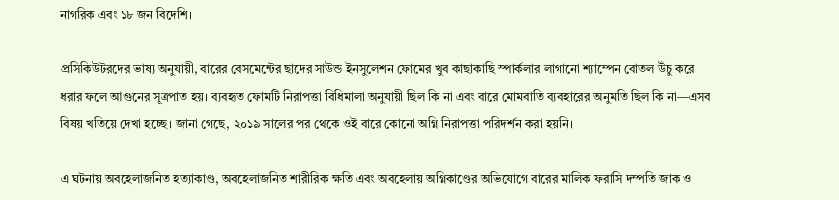নাগরিক এবং ১৮ জন বিদেশি।

প্রসিকিউটরদের ভাষ্য অনুযায়ী, বারের বেসমেন্টের ছাদের সাউন্ড ইনসুলেশন ফোমের খুব কাছাকাছি স্পার্কলার লাগানো শ্যাম্পেন বোতল উঁচু করে ধরার ফলে আগুনের সূত্রপাত হয়। ব্যবহৃত ফোমটি নিরাপত্তা বিধিমালা অনুযায়ী ছিল কি না এবং বারে মোমবাতি ব্যবহারের অনুমতি ছিল কি না—এসব বিষয় খতিয়ে দেখা হচ্ছে। জানা গেছে, ২০১৯ সালের পর থেকে ওই বারে কোনো অগ্নি নিরাপত্তা পরিদর্শন করা হয়নি।

এ ঘটনায় অবহেলাজনিত হত্যাকাণ্ড, অবহেলাজনিত শারীরিক ক্ষতি এবং অবহেলায় অগ্নিকাণ্ডের অভিযোগে বারের মালিক ফরাসি দম্পতি জাক ও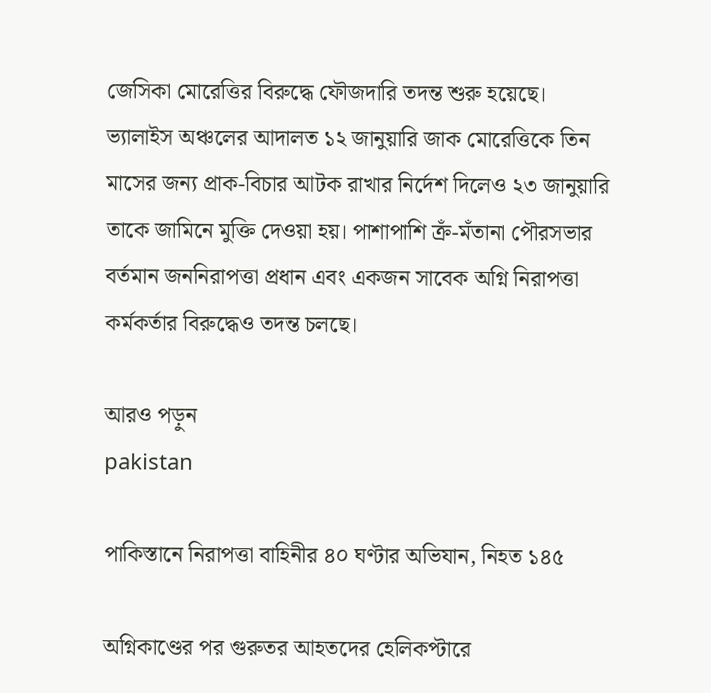জেসিকা মোরেত্তির বিরুদ্ধে ফৌজদারি তদন্ত শুরু হয়েছে। ভ্যালাইস অঞ্চলের আদালত ১২ জানুয়ারি জাক মোরেত্তিকে তিন মাসের জন্য প্রাক-বিচার আটক রাখার নির্দেশ দিলেও ২৩ জানুয়ারি তাকে জামিনে মুক্তি দেওয়া হয়। পাশাপাশি ক্রঁ-মঁতানা পৌরসভার বর্তমান জননিরাপত্তা প্রধান এবং একজন সাবেক অগ্নি নিরাপত্তা কর্মকর্তার বিরুদ্ধেও তদন্ত চলছে।

আরও পড়ুন
pakistan

পাকিস্তানে নিরাপত্তা বাহিনীর ৪০ ঘণ্টার অভিযান, নিহত ১৪৫

অগ্নিকাণ্ডের পর গুরুতর আহতদের হেলিকপ্টারে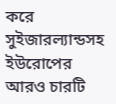করে সুইজারল্যান্ডসহ ইউরোপের আরও চারটি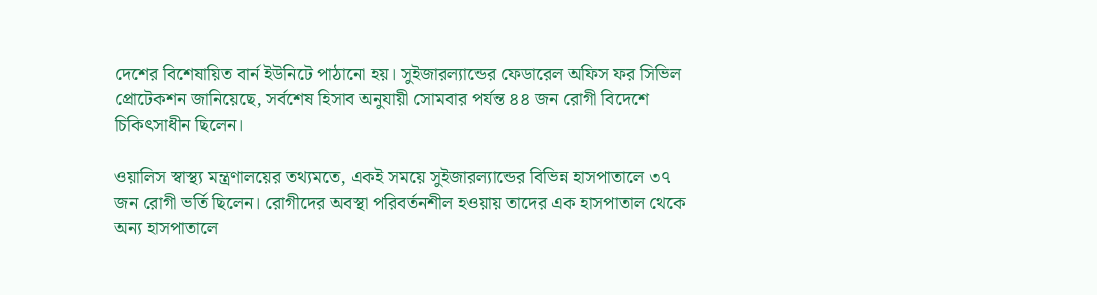দেশের বিশেষায়িত বার্ন ইউনিটে পাঠানো হয়। সুইজারল্যান্ডের ফেডারেল অফিস ফর সিভিল প্রোটেকশন জানিয়েছে, সর্বশেষ হিসাব অনুযায়ী সোমবার পর্যন্ত ৪৪ জন রোগী বিদেশে চিকিৎসাধীন ছিলেন।

ওয়ালিস স্বাস্থ্য মন্ত্রণালয়ের তথ্যমতে, একই সময়ে সুইজারল্যান্ডের বিভিন্ন হাসপাতালে ৩৭ জন রোগী ভর্তি ছিলেন। রোগীদের অবস্থা পরিবর্তনশীল হওয়ায় তাদের এক হাসপাতাল থেকে অন্য হাসপাতালে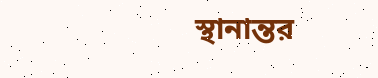স্থানান্তর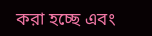করা হচ্ছে এবং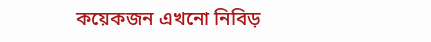কয়েকজন এখনো নিবিড়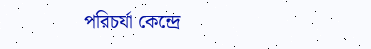পরিচর্যা কেন্দ্রে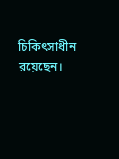চিকিৎসাধীন রয়েছেন।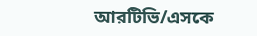আরটিভি/এসকে